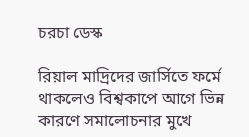চরচা ডেস্ক

রিয়াল মাদ্রিদের জার্সিতে ফর্মে থাকলেও বিশ্বকাপে আগে ভিন্ন কারণে সমালোচনার মুখে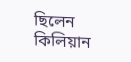ছিলেন কিলিয়ান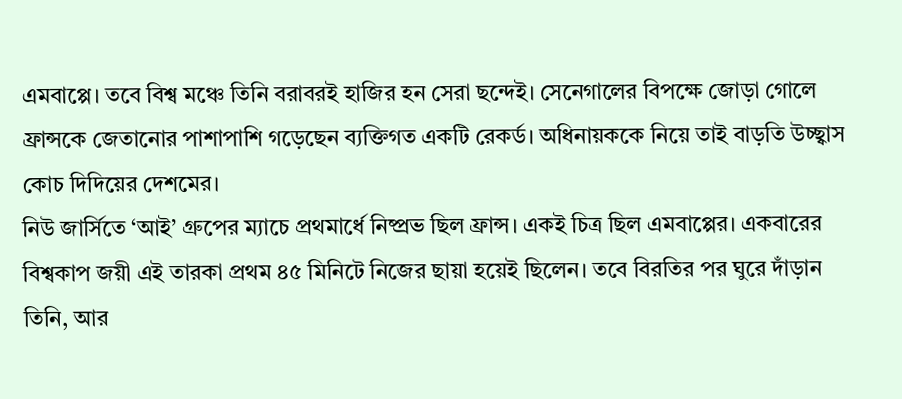এমবাপ্পে। তবে বিশ্ব মঞ্চে তিনি বরাবরই হাজির হন সেরা ছন্দেই। সেনেগালের বিপক্ষে জোড়া গোলে ফ্রান্সকে জেতানোর পাশাপাশি গড়েছেন ব্যক্তিগত একটি রেকর্ড। অধিনায়ককে নিয়ে তাই বাড়তি উচ্ছ্বাস কোচ দিদিয়ের দেশমের।
নিউ জার্সিতে ‘আই’ গ্রুপের ম্যাচে প্রথমার্ধে নিষ্প্রভ ছিল ফ্রান্স। একই চিত্র ছিল এমবাপ্পের। একবারের বিশ্বকাপ জয়ী এই তারকা প্রথম ৪৫ মিনিটে নিজের ছায়া হয়েই ছিলেন। তবে বিরতির পর ঘুরে দাঁড়ান তিনি, আর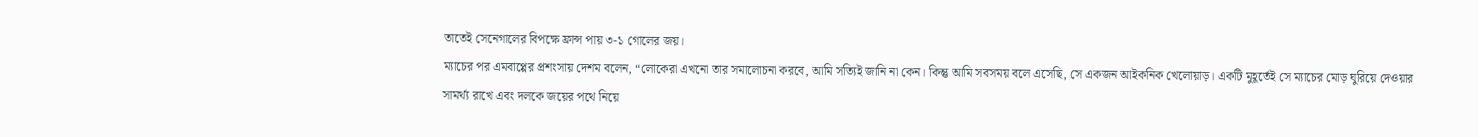তাতেই সেনেগালের বিপক্ষে ফ্রান্স পায় ৩-১ গোলের জয়।
ম্যাচের পর এমবাপ্পের প্রশংসায় দেশম বলেন, “লোকেরা এখনো তার সমালোচনা করবে, আমি সত্যিই জানি না কেন। কিন্তু আমি সবসময় বলে এসেছি, সে একজন আইকনিক খেলোয়াড়। একটি মুহূর্তেই সে ম্যাচের মোড় ঘুরিয়ে দেওয়ার সামর্থ্য রাখে এবং দলকে জয়ের পথে নিয়ে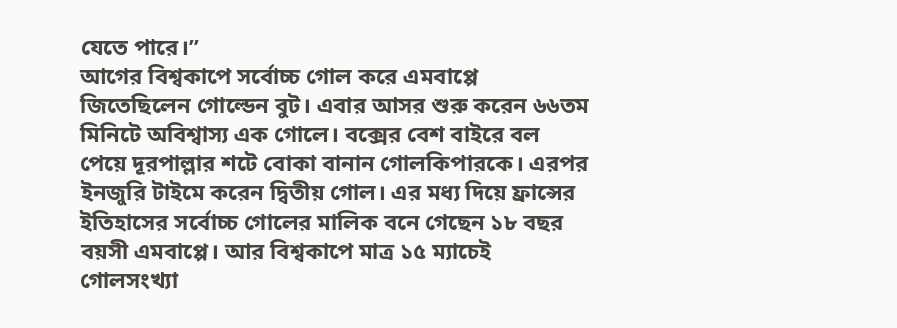যেতে পারে।”
আগের বিশ্বকাপে সর্বোচ্চ গোল করে এমবাপ্পে জিতেছিলেন গোল্ডেন বুট। এবার আসর শুরু করেন ৬৬তম মিনিটে অবিশ্বাস্য এক গোলে। বক্সের বেশ বাইরে বল পেয়ে দূরপাল্লার শটে বোকা বানান গোলকিপারকে। এরপর ইনজুরি টাইমে করেন দ্বিতীয় গোল। এর মধ্য দিয়ে ফ্রান্সের ইতিহাসের সর্বোচ্চ গোলের মালিক বনে গেছেন ১৮ বছর বয়সী এমবাপ্পে। আর বিশ্বকাপে মাত্র ১৫ ম্যাচেই গোলসংখ্যা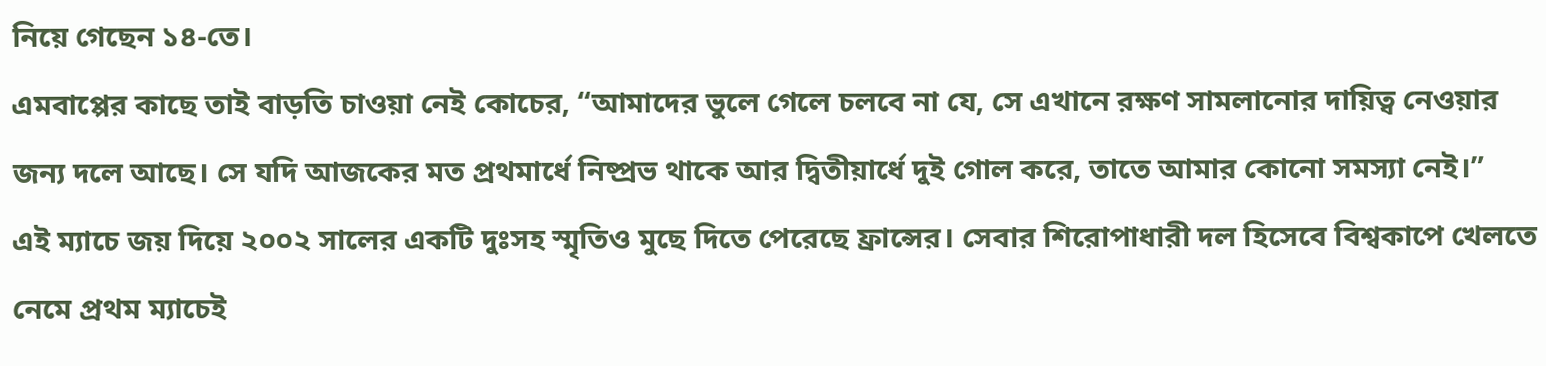নিয়ে গেছেন ১৪-তে।
এমবাপ্পের কাছে তাই বাড়তি চাওয়া নেই কোচের, “আমাদের ভুলে গেলে চলবে না যে, সে এখানে রক্ষণ সামলানোর দায়িত্ব নেওয়ার জন্য দলে আছে। সে যদি আজকের মত প্রথমার্ধে নিষ্প্রভ থাকে আর দ্বিতীয়ার্ধে দুই গোল করে, তাতে আমার কোনো সমস্যা নেই।”
এই ম্যাচে জয় দিয়ে ২০০২ সালের একটি দুঃসহ স্মৃতিও মুছে দিতে পেরেছে ফ্রান্সের। সেবার শিরোপাধারী দল হিসেবে বিশ্বকাপে খেলতে নেমে প্রথম ম্যাচেই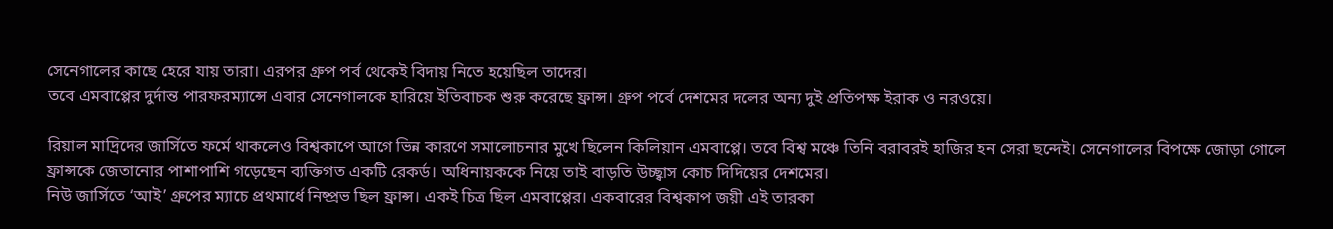সেনেগালের কাছে হেরে যায় তারা। এরপর গ্রুপ পর্ব থেকেই বিদায় নিতে হয়েছিল তাদের।
তবে এমবাপ্পের দুর্দান্ত পারফরম্যান্সে এবার সেনেগালকে হারিয়ে ইতিবাচক শুরু করেছে ফ্রান্স। গ্রুপ পর্বে দেশমের দলের অন্য দুই প্রতিপক্ষ ইরাক ও নরওয়ে।

রিয়াল মাদ্রিদের জার্সিতে ফর্মে থাকলেও বিশ্বকাপে আগে ভিন্ন কারণে সমালোচনার মুখে ছিলেন কিলিয়ান এমবাপ্পে। তবে বিশ্ব মঞ্চে তিনি বরাবরই হাজির হন সেরা ছন্দেই। সেনেগালের বিপক্ষে জোড়া গোলে ফ্রান্সকে জেতানোর পাশাপাশি গড়েছেন ব্যক্তিগত একটি রেকর্ড। অধিনায়ককে নিয়ে তাই বাড়তি উচ্ছ্বাস কোচ দিদিয়ের দেশমের।
নিউ জার্সিতে ‘আই’ গ্রুপের ম্যাচে প্রথমার্ধে নিষ্প্রভ ছিল ফ্রান্স। একই চিত্র ছিল এমবাপ্পের। একবারের বিশ্বকাপ জয়ী এই তারকা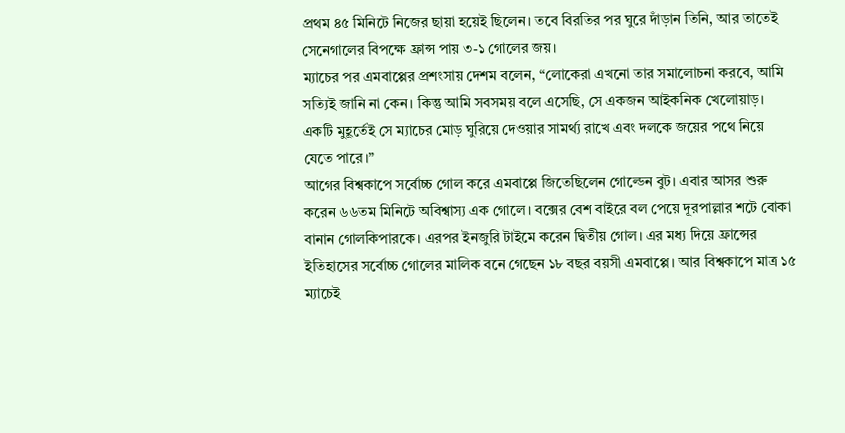প্রথম ৪৫ মিনিটে নিজের ছায়া হয়েই ছিলেন। তবে বিরতির পর ঘুরে দাঁড়ান তিনি, আর তাতেই সেনেগালের বিপক্ষে ফ্রান্স পায় ৩-১ গোলের জয়।
ম্যাচের পর এমবাপ্পের প্রশংসায় দেশম বলেন, “লোকেরা এখনো তার সমালোচনা করবে, আমি সত্যিই জানি না কেন। কিন্তু আমি সবসময় বলে এসেছি, সে একজন আইকনিক খেলোয়াড়। একটি মুহূর্তেই সে ম্যাচের মোড় ঘুরিয়ে দেওয়ার সামর্থ্য রাখে এবং দলকে জয়ের পথে নিয়ে যেতে পারে।”
আগের বিশ্বকাপে সর্বোচ্চ গোল করে এমবাপ্পে জিতেছিলেন গোল্ডেন বুট। এবার আসর শুরু করেন ৬৬তম মিনিটে অবিশ্বাস্য এক গোলে। বক্সের বেশ বাইরে বল পেয়ে দূরপাল্লার শটে বোকা বানান গোলকিপারকে। এরপর ইনজুরি টাইমে করেন দ্বিতীয় গোল। এর মধ্য দিয়ে ফ্রান্সের ইতিহাসের সর্বোচ্চ গোলের মালিক বনে গেছেন ১৮ বছর বয়সী এমবাপ্পে। আর বিশ্বকাপে মাত্র ১৫ ম্যাচেই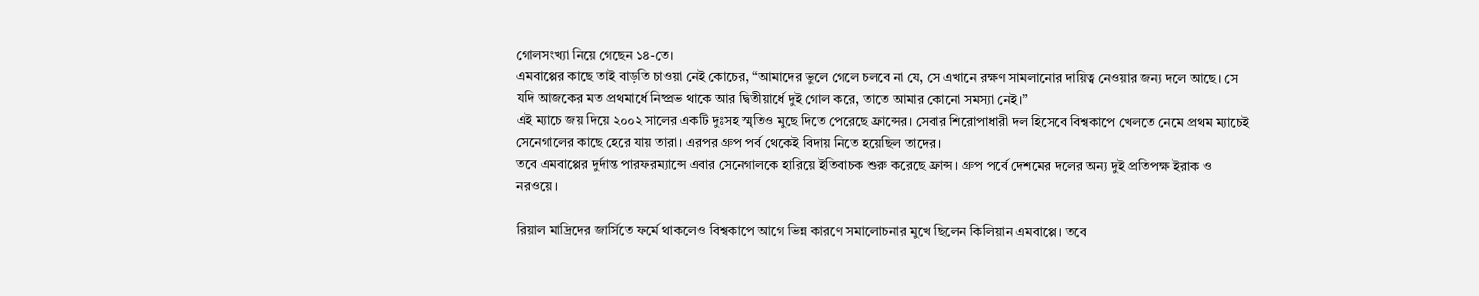গোলসংখ্যা নিয়ে গেছেন ১৪-তে।
এমবাপ্পের কাছে তাই বাড়তি চাওয়া নেই কোচের, “আমাদের ভুলে গেলে চলবে না যে, সে এখানে রক্ষণ সামলানোর দায়িত্ব নেওয়ার জন্য দলে আছে। সে যদি আজকের মত প্রথমার্ধে নিষ্প্রভ থাকে আর দ্বিতীয়ার্ধে দুই গোল করে, তাতে আমার কোনো সমস্যা নেই।”
এই ম্যাচে জয় দিয়ে ২০০২ সালের একটি দুঃসহ স্মৃতিও মুছে দিতে পেরেছে ফ্রান্সের। সেবার শিরোপাধারী দল হিসেবে বিশ্বকাপে খেলতে নেমে প্রথম ম্যাচেই সেনেগালের কাছে হেরে যায় তারা। এরপর গ্রুপ পর্ব থেকেই বিদায় নিতে হয়েছিল তাদের।
তবে এমবাপ্পের দুর্দান্ত পারফরম্যান্সে এবার সেনেগালকে হারিয়ে ইতিবাচক শুরু করেছে ফ্রান্স। গ্রুপ পর্বে দেশমের দলের অন্য দুই প্রতিপক্ষ ইরাক ও নরওয়ে।

রিয়াল মাদ্রিদের জার্সিতে ফর্মে থাকলেও বিশ্বকাপে আগে ভিন্ন কারণে সমালোচনার মুখে ছিলেন কিলিয়ান এমবাপ্পে। তবে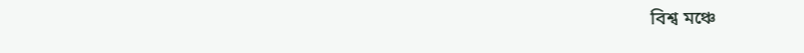বিশ্ব মঞ্চে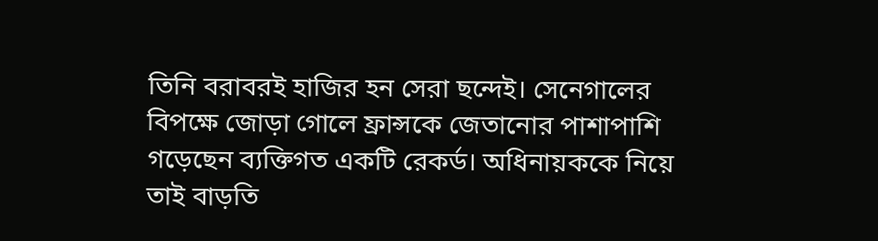তিনি বরাবরই হাজির হন সেরা ছন্দেই। সেনেগালের বিপক্ষে জোড়া গোলে ফ্রান্সকে জেতানোর পাশাপাশি গড়েছেন ব্যক্তিগত একটি রেকর্ড। অধিনায়ককে নিয়ে তাই বাড়তি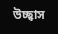উচ্ছ্বাস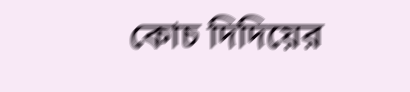কোচ দিদিয়ের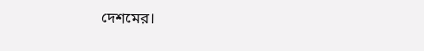দেশমের।